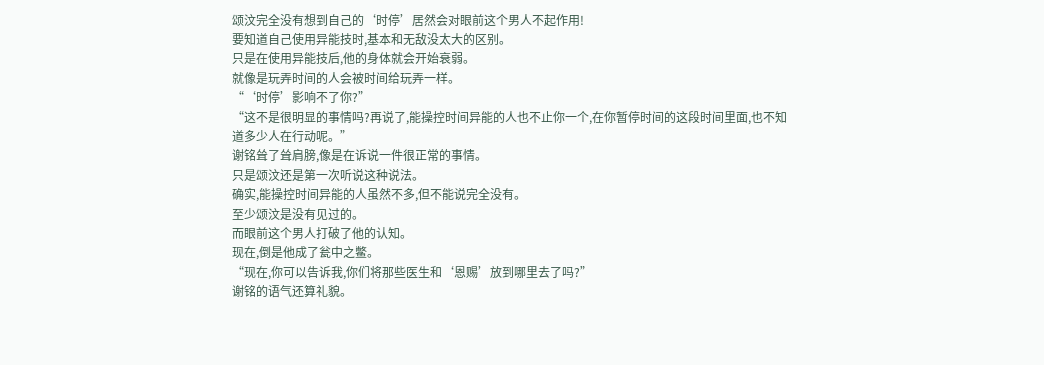颂汶完全没有想到自己的‘时停’居然会对眼前这个男人不起作用!
要知道自己使用异能技时,基本和无敌没太大的区别。
只是在使用异能技后,他的身体就会开始衰弱。
就像是玩弄时间的人会被时间给玩弄一样。
“‘时停’影响不了你?”
“这不是很明显的事情吗?再说了,能操控时间异能的人也不止你一个,在你暂停时间的这段时间里面,也不知道多少人在行动呢。”
谢铭耸了耸肩膀,像是在诉说一件很正常的事情。
只是颂汶还是第一次听说这种说法。
确实,能操控时间异能的人虽然不多,但不能说完全没有。
至少颂汶是没有见过的。
而眼前这个男人打破了他的认知。
现在,倒是他成了瓮中之鳖。
“现在,你可以告诉我,你们将那些医生和‘恩赐’放到哪里去了吗?”
谢铭的语气还算礼貌。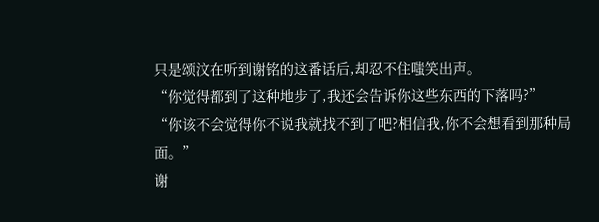只是颂汶在听到谢铭的这番话后,却忍不住嗤笑出声。
“你觉得都到了这种地步了,我还会告诉你这些东西的下落吗?”
“你该不会觉得你不说我就找不到了吧?相信我,你不会想看到那种局面。”
谢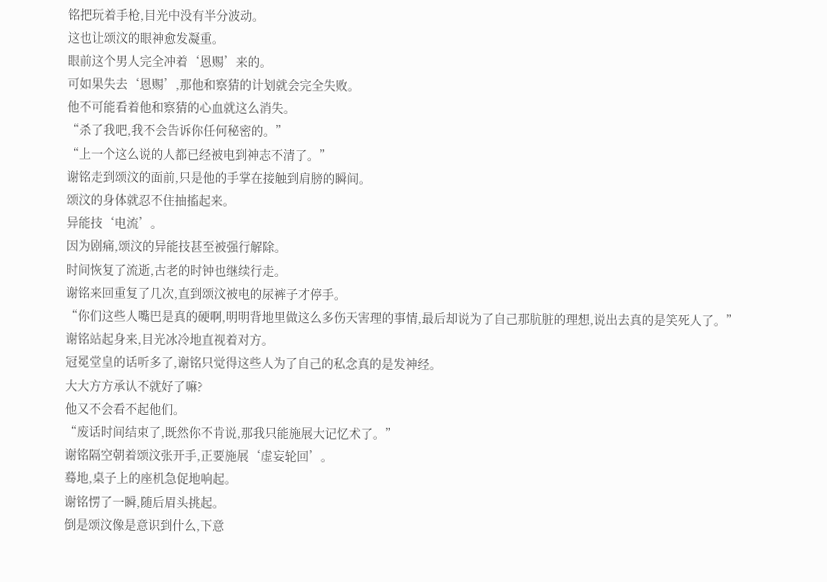铭把玩着手枪,目光中没有半分波动。
这也让颂汶的眼神愈发凝重。
眼前这个男人完全冲着‘恩赐’来的。
可如果失去‘恩赐’,那他和察猜的计划就会完全失败。
他不可能看着他和察猜的心血就这么消失。
“杀了我吧,我不会告诉你任何秘密的。”
“上一个这么说的人都已经被电到神志不清了。”
谢铭走到颂汶的面前,只是他的手掌在接触到肩膀的瞬间。
颂汶的身体就忍不住抽搐起来。
异能技‘电流’。
因为剧痛,颂汶的异能技甚至被强行解除。
时间恢复了流逝,古老的时钟也继续行走。
谢铭来回重复了几次,直到颂汶被电的尿裤子才停手。
“你们这些人嘴巴是真的硬啊,明明背地里做这么多伤天害理的事情,最后却说为了自己那肮脏的理想,说出去真的是笑死人了。”
谢铭站起身来,目光冰冷地直视着对方。
冠冕堂皇的话听多了,谢铭只觉得这些人为了自己的私念真的是发神经。
大大方方承认不就好了嘛?
他又不会看不起他们。
“废话时间结束了,既然你不肯说,那我只能施展大记忆术了。”
谢铭隔空朝着颂汶张开手,正要施展‘虚妄轮回’。
蓦地,桌子上的座机急促地响起。
谢铭愣了一瞬,随后眉头挑起。
倒是颂汶像是意识到什么,下意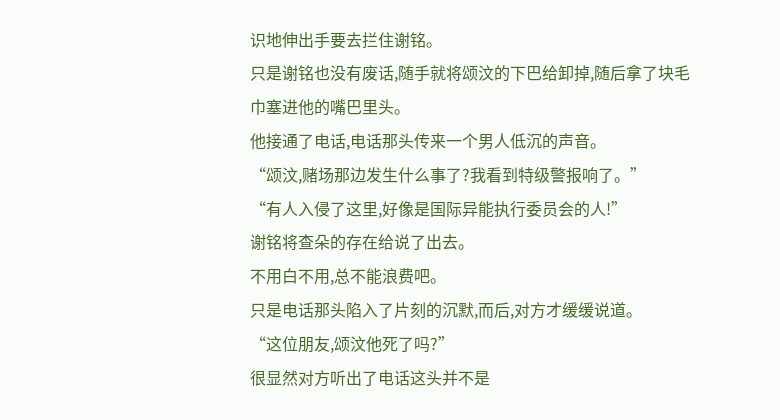识地伸出手要去拦住谢铭。
只是谢铭也没有废话,随手就将颂汶的下巴给卸掉,随后拿了块毛巾塞进他的嘴巴里头。
他接通了电话,电话那头传来一个男人低沉的声音。
“颂汶,赌场那边发生什么事了?我看到特级警报响了。”
“有人入侵了这里,好像是国际异能执行委员会的人!”
谢铭将查朵的存在给说了出去。
不用白不用,总不能浪费吧。
只是电话那头陷入了片刻的沉默,而后,对方才缓缓说道。
“这位朋友,颂汶他死了吗?”
很显然对方听出了电话这头并不是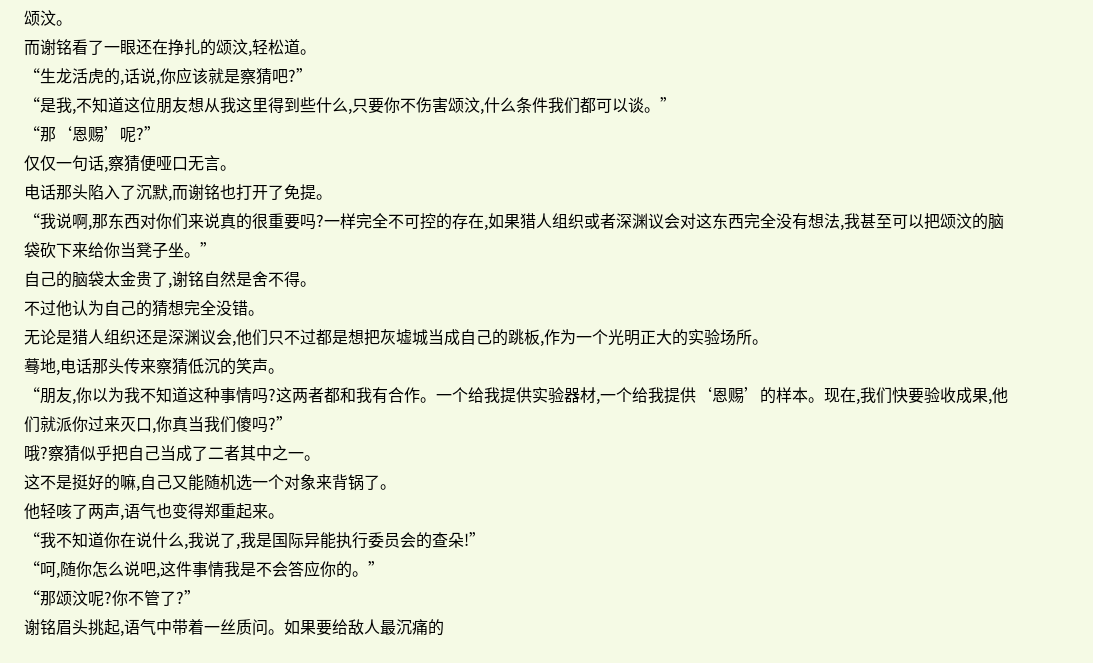颂汶。
而谢铭看了一眼还在挣扎的颂汶,轻松道。
“生龙活虎的,话说,你应该就是察猜吧?”
“是我,不知道这位朋友想从我这里得到些什么,只要你不伤害颂汶,什么条件我们都可以谈。”
“那‘恩赐’呢?”
仅仅一句话,察猜便哑口无言。
电话那头陷入了沉默,而谢铭也打开了免提。
“我说啊,那东西对你们来说真的很重要吗?一样完全不可控的存在,如果猎人组织或者深渊议会对这东西完全没有想法,我甚至可以把颂汶的脑袋砍下来给你当凳子坐。”
自己的脑袋太金贵了,谢铭自然是舍不得。
不过他认为自己的猜想完全没错。
无论是猎人组织还是深渊议会,他们只不过都是想把灰墟城当成自己的跳板,作为一个光明正大的实验场所。
蓦地,电话那头传来察猜低沉的笑声。
“朋友,你以为我不知道这种事情吗?这两者都和我有合作。一个给我提供实验器材,一个给我提供‘恩赐’的样本。现在,我们快要验收成果,他们就派你过来灭口,你真当我们傻吗?”
哦?察猜似乎把自己当成了二者其中之一。
这不是挺好的嘛,自己又能随机选一个对象来背锅了。
他轻咳了两声,语气也变得郑重起来。
“我不知道你在说什么,我说了,我是国际异能执行委员会的查朵!”
“呵,随你怎么说吧,这件事情我是不会答应你的。”
“那颂汶呢?你不管了?”
谢铭眉头挑起,语气中带着一丝质问。如果要给敌人最沉痛的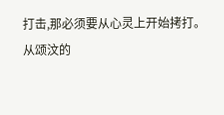打击,那必须要从心灵上开始拷打。
从颂汶的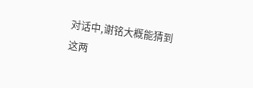对话中,谢铭大概能猜到这两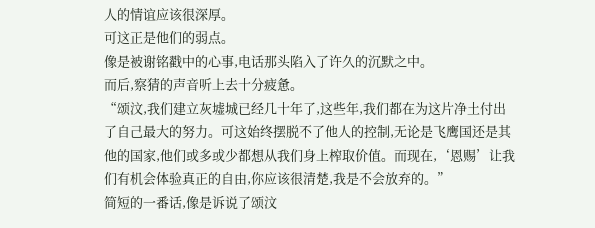人的情谊应该很深厚。
可这正是他们的弱点。
像是被谢铭戳中的心事,电话那头陷入了许久的沉默之中。
而后,察猜的声音听上去十分疲惫。
“颂汶,我们建立灰墟城已经几十年了,这些年,我们都在为这片净土付出了自己最大的努力。可这始终摆脱不了他人的控制,无论是飞鹰国还是其他的国家,他们或多或少都想从我们身上榨取价值。而现在,‘恩赐’让我们有机会体验真正的自由,你应该很清楚,我是不会放弃的。”
简短的一番话,像是诉说了颂汶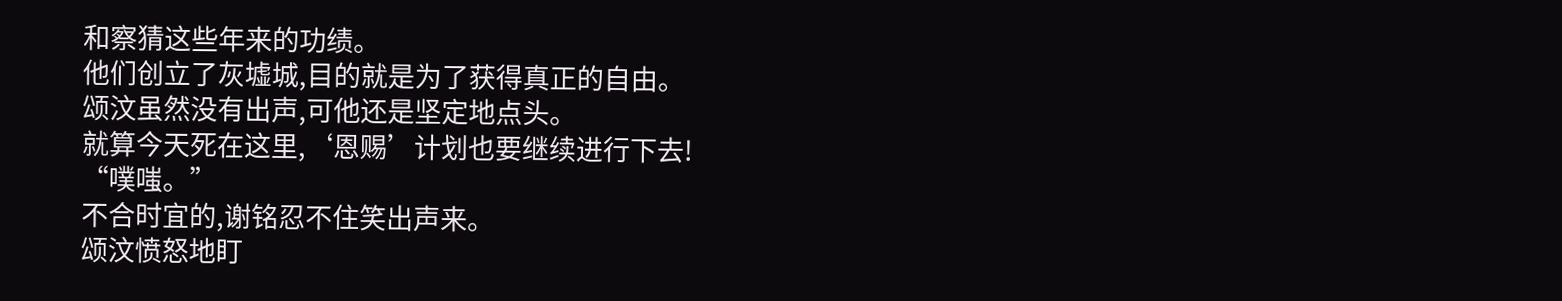和察猜这些年来的功绩。
他们创立了灰墟城,目的就是为了获得真正的自由。
颂汶虽然没有出声,可他还是坚定地点头。
就算今天死在这里,‘恩赐’计划也要继续进行下去!
“噗嗤。”
不合时宜的,谢铭忍不住笑出声来。
颂汶愤怒地盯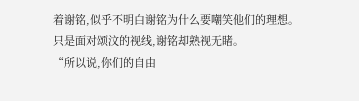着谢铭,似乎不明白谢铭为什么要嘲笑他们的理想。
只是面对颂汶的视线,谢铭却熟视无睹。
“所以说,你们的自由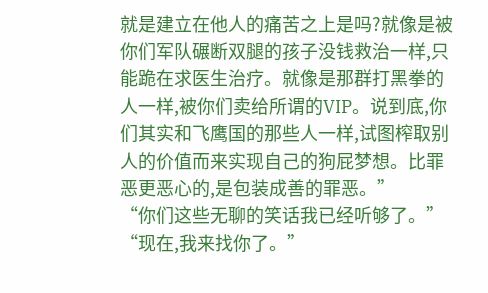就是建立在他人的痛苦之上是吗?就像是被你们军队碾断双腿的孩子没钱救治一样,只能跪在求医生治疗。就像是那群打黑拳的人一样,被你们卖给所谓的VIP。说到底,你们其实和飞鹰国的那些人一样,试图榨取别人的价值而来实现自己的狗屁梦想。比罪恶更恶心的,是包装成善的罪恶。”
“你们这些无聊的笑话我已经听够了。”
“现在,我来找你了。”